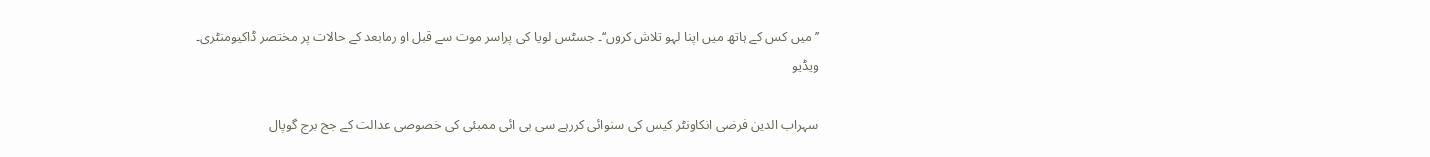’’میں کس کے ہاتھ میں اپنا لہو تلاش کروں‘‘۔ جسٹس لویا کی پراسر موت سے قبل او رمابعد کے حالات پر مختصر ڈاکیومنٹری۔ ویڈیو

سہراب الدین فرضی انکاونٹر کیس کی سنوائی کررہے سی بی ائی ممبئی کی خصوصی عدالت کے جج برج گوپال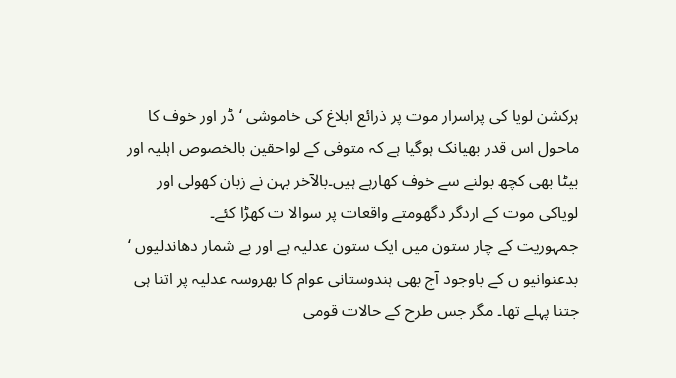ہرکشن لویا کی پراسرار موت پر ذرائع ابلاغ کی خاموشی ‘ ڈر اور خوف کا ماحول اس قدر بھیانک ہوگیا ہے کہ متوفی کے لواحقین بالخصوص اہلیہ اور بیٹا بھی کچھ بولنے سے خوف کھارہے ہیں۔بالآخر بہن نے زبان کھولی اور لویاکی موت کے اردگر دگھومتے واقعات پر سوالا ت کھڑا کئے۔
جمہوریت کے چار ستون میں ایک ستون عدلیہ ہے اور بے شمار دھاندلیوں ‘ بدعنوانیو ں کے باوجود آج بھی ہندوستانی عوام کا بھروسہ عدلیہ پر اتنا ہی جتنا پہلے تھا۔ مگر جس طرح کے حالات قومی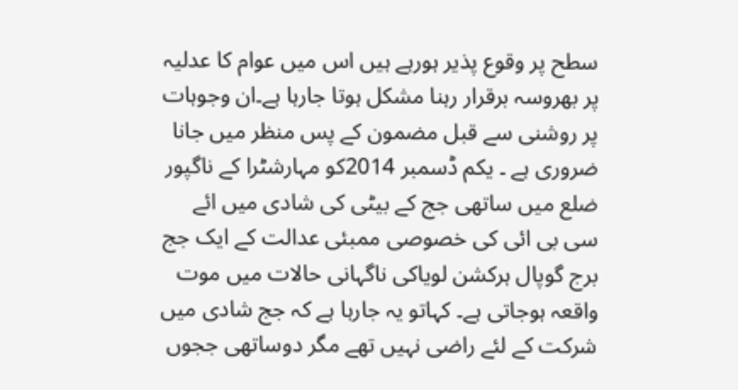سطح پر وقوع پذیر ہورہے ہیں اس میں عوام کا عدلیہ پر بھروسہ برقرار رہنا مشکل ہوتا جارہا ہے۔ان وجوہات پر روشنی سے قبل مضمون کے پس منظر میں جانا ضروری ہے ۔ یکم ڈسمبر 2014کو مہارشٹرا کے ناگپور ضلع میں ساتھی جج کے بیٹی کی شادی میں ائے سی بی ائی کی خصوصی ممبئی عدالت کے ایک جج برج گوپال ہرکشن لویاکی ناگہانی حالات میں موت واقعہ ہوجاتی ہے۔ کہاتو یہ جارہا ہے کہ جج شادی میں شرکت کے لئے راضی نہیں تھے مگر دوساتھی ججوں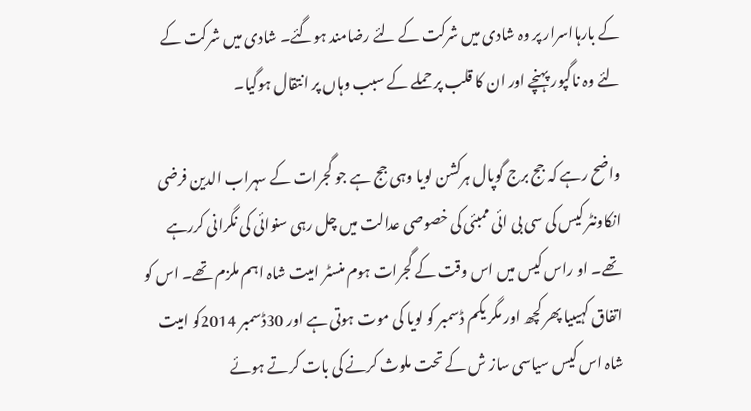کے بارہااسرار پر وہ شادی میں شرکت کے لئے رضامند ہوگئے۔ شادی میں شرکت کے لئے وہ ناگپور پہنچے اور ان کا قلب پر حملے کے سبب وہاں پر انتقال ہوگیا۔

واضح رہے کہ جج برج گوپال ہرکشن لویا وہی جج ہے جو گجرات کے سہراب الدین فرضی انکاونٹر کیس کی سی بی ائی ممبئی کی خصوصی عدالت میں چل رہی سنوائی کی نگرانی کررہے تھے۔ او راس کیس میں اس وقت کے گجرات ہوم منسٹر امیت شاہ اہم ملزم تھے۔ اس کو اتفاق کہیںیا پھر کچھ اور مگر یکم ڈسمبر کو لویا کی موت ہوتی ہے اور 30ڈسمبر 2014کو امیت شاہ اس کیس سیاسی ساز ش کے تحت ملوث کرنے کی بات کرتے ہوئے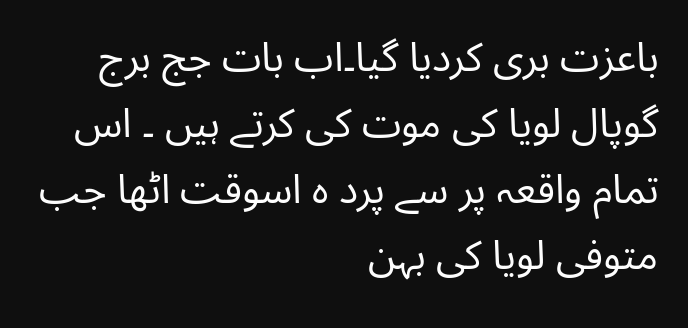باعزت بری کردیا گیا۔اب بات جج برج گوپال لویا کی موت کی کرتے ہیں ۔ اس تمام واقعہ پر سے پرد ہ اسوقت اٹھا جب متوفی لویا کی بہن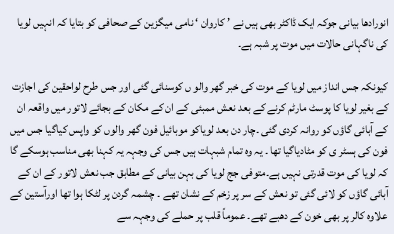انورادھا بیانی جوکہ ایک ڈاکٹر بھی ہیں نے ’ کاروان ‘ نامی میگزین کے صحافی کو بتایا کہ انہیں لویا کی ناگہانی حالات میں موت پر شبہ ہے۔

کیونکہ جس انداز میں لویا کے موت کی خبر گھر والو ں کوسنائی گئی اور جس طرح لواحقین کی اجازت کے بغیر لویا کا پوسٹ مارٹم کرنے کے بعد نعش ممبئی کے ان کے مکان کے بجائے لاتور میں واقعہ ان کے آبائی گاؤں کو روانہ کردی گئی ۔چار دن بعد لویاکو موبائیل فون گھر والوں کو واپس کیاگیا جس میں فون کی ہسٹر ی کو مٹادیاگیا تھا ۔ یہ وہ تمام شبہات ہیں جس کی وجہہ یہ کہنا بھی مناسب ہوسکے گا کہ لویا کی موت قدرتی نہیں ہے۔متوفی جج لویا کی بہن بیانی کے مطابق جب نعش لاتور کے ان کے آبائی گاؤں کو لائی گئی تو نعش کے سر پر زخم کے نشان تھے ۔ چشمہ گردن پر لٹکا ہوا تھا اورآستین کے علاوہ کالر پر بھی خون کے دھبے تھے۔ عموماً قلب پر حملے کی وجہہ سے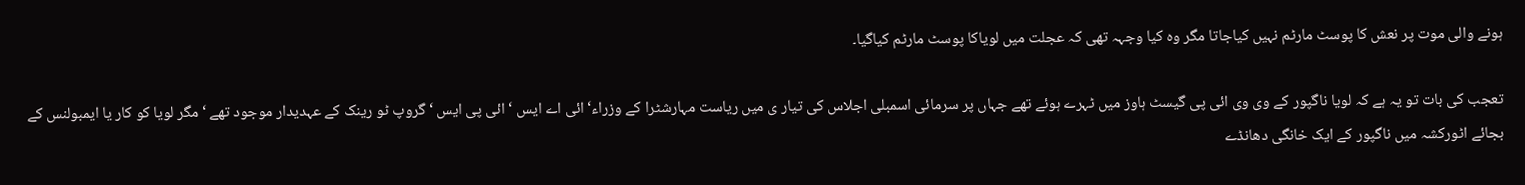ہونے والی موت پر نعش کا پوسٹ مارٹم نہیں کیاجاتا مگر وہ کیا وجہہ تھی کہ عجلت میں لویاکا پوسٹ مارٹم کیاگیا۔

تعجب کی بات تو یہ ہے کہ لویا ناگپور کے وی وی ائی پی گیسٹ ہاوز میں ٹہرے ہوئے تھے جہاں پر سرمائی اسمبلی اجلاس کی تیار ی میں ریاست مہارشٹرا کے وزراء‘ ائی اے ایس ‘ ائی پی ایس ‘ گروپ ٹو رینک کے عہدیدار موجود تھے ‘ مگر لویا کو کار یا ایمبولنس کے بجائے اٹورکشہ میں ناگپور کے ایک خانگی دھانڈے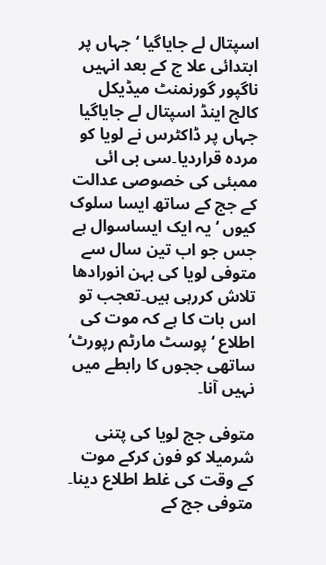اسپتال لے جایاگیا ‘ جہاں پر ابتدائی علا ج کے بعد انہیں ناگپور گورنمنٹ میڈیکل کالج اینڈ اسپتال لے جایاگیا جہاں پر ڈاکٹرس نے لویا کو مردہ قراردیا۔سی بی ائی ممبئی کی خصوصی عدالت کے جج کے ساتھ ایسا سلوک کیوں ‘ یہ ایک ایساسوال ہے جس جو اب تین سال سے متوفی لویا کی بہن انورادھا تلاش کررہی ہیں۔تعجب تو اس بات کا ہے کہ موت کی اطلاع ‘ پوسٹ مارٹم رپورٹ‘ ساتھی ججوں کا رابطے میں نہیں آنا۔

متوفی جج لویا کی پتنی شرمیلا کو فون کرکے موت کے وقت کی غلط اطلاع دینا۔ متوفی جج کے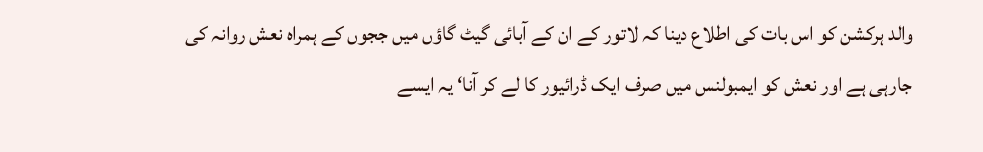والد ہرکشن کو اس بات کی اطلاع دینا کہ لاتور کے ان کے آبائی گیٹ گاؤں میں ججوں کے ہمراہ نعش روانہ کی جارہی ہے اور نعش کو ایمبولنس میں صرف ایک ڈرائیور کا لے کر آنا‘ یہ ایسے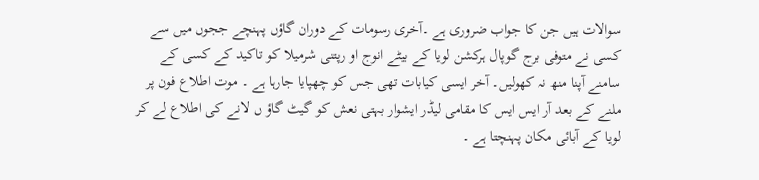سوالات ہیں جن کا جواب ضروری ہے ۔آخری رسومات کے دوران گاؤں پہنچے ججوں میں سے کسی نے متوفی برج گوپال ہرکشن لویا کے بیٹے انوج او رپتنی شرمیلا کو تاکید کے کسی کے سامنے آپنا منھ نہ کھولیں۔ آخر ایسی کیابات تھی جس کو چھپایا جارہا ہے ۔ موت اطلاع فون پر ملنے کے بعد آر ایس ایس کا مقامی لیڈر ایشوار بہتی نعش کو گیٹ گاؤ ں لانے کی اطلاع لے کر لویا کے آبائی مکان پہنچتا ہے ۔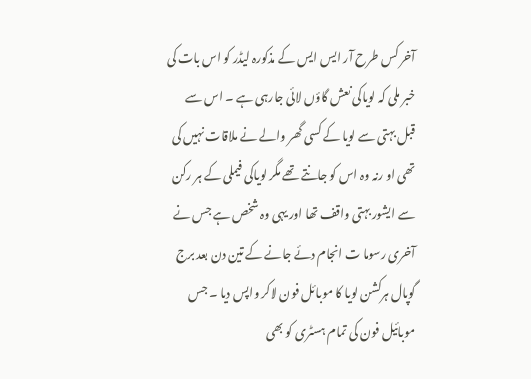آخر کس طرح آر ایس ایس کے مذکورہ لیڈر کو اس بات کی خبر ملی کہ لویاکی نعش گاؤں لائی جارہی ہے ۔ اس سے قبل بہتی سے لویا کے کسی گھر والے نے ملاقات نہیں کی تھی او رنہ وہ اس کو جانتے تھے مگر لویاکی فیملی کے ہر رکن سے ایشور بہتی واقف تھا اور یہی وہ شخص ہے جس نے آخری رسوما ت انجام دئے جانے کے تین دن بعد برج گوپال ہرکشن لویا کا موبائل فون لاکر واپس دیا ۔ جس موبائیل فون کی تمام ہسٹری کو بھی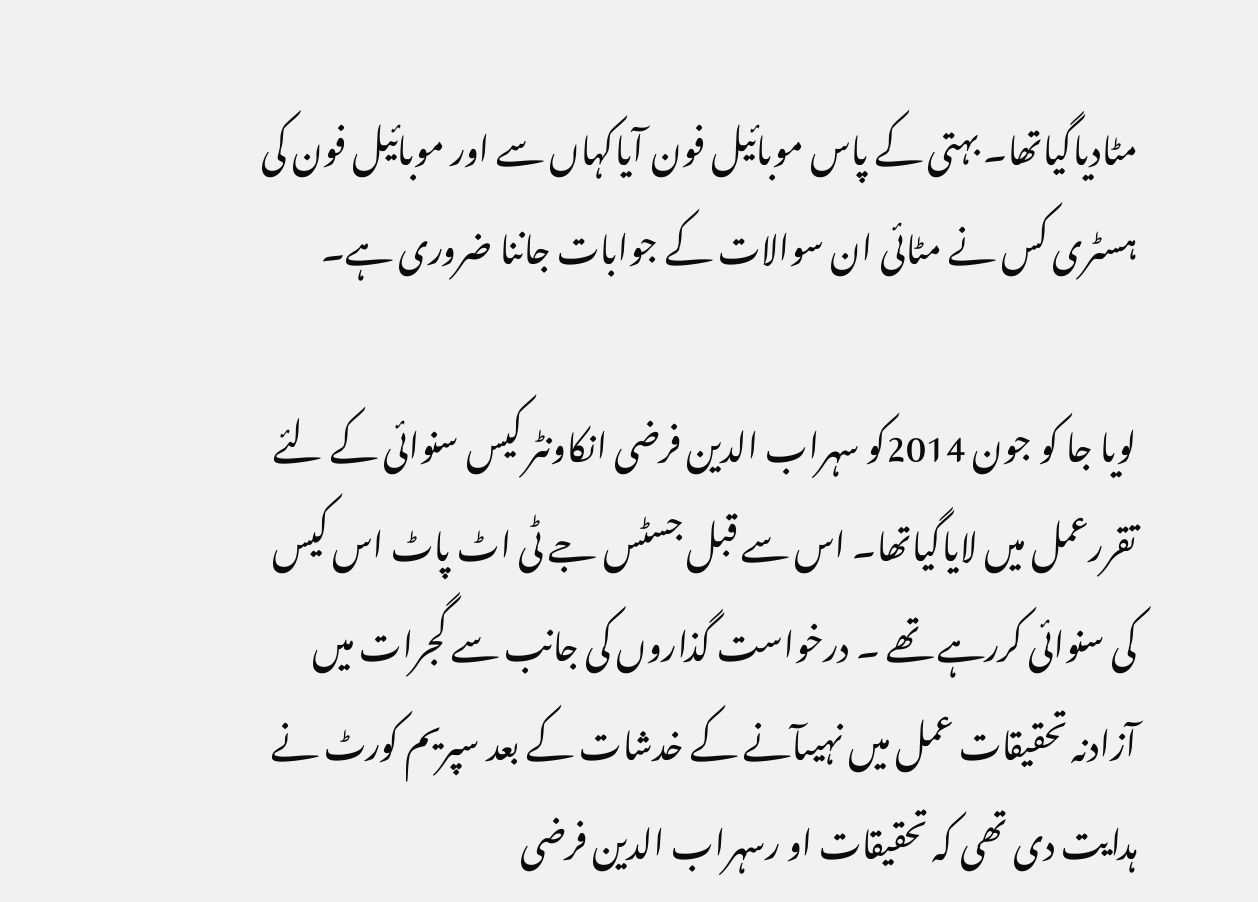مٹادیاگیاتھا۔ بہتی کے پاس موبائیل فون آیاکہاں سے اور موبائیل فون کی ہسٹری کس نے مٹائی ان سوالات کے جوابات جاننا ضروری ہے۔

لویا جا کو جون 2014کو سہراب الدین فرضی انکاونٹر کیس سنوائی کے لئے تقررعمل میں لایاگیاتھا۔ اس سے قبل جسٹس جے ٹی اٹ پاٹ اس کیس کی سنوائی کررہے تھے ۔ درخواست گذاروں کی جانب سے گجرات میں آزادنہ تحقیقات عمل میں نہیںآنے کے خدشات کے بعد سپریم کورٹ نے ہدایت دی تھی کہ تحقیقات او رسہراب الدین فرضی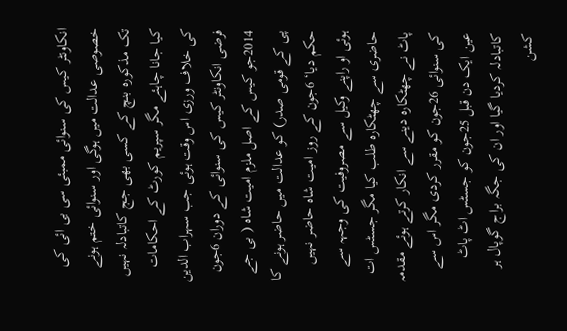انکاونٹر کیس کی سنوائی ممبئی سی بی ائی کی خصوصی عدالت میں ہوگی اور سنوائی ختم ہونے تک مذکورہ بنچ کے کسی بھی جج کاتبادلہ نہیں کیا جانا چاہئے مگر سپریم کورٹ کے احکامات کی خلاف ورزی اس وقت ہوئی جب سہراب الدین فرضی انکاونٹر کیس کی سنوائی کے دوران 6جون 2014جو کیس کے اصل ملزم امیت شاہ ( بی جے پی کے قومی صدر) کو عدالت میں حاضر ہونے کا حکم دیا‘ 6جون کے روز امیت شاہ حاضر نہیں ہوئی او راپنے وکیل سے مصروفیت کی وجہہ سے حاضری سے چھٹکارہ طلب کیا مگر جسٹس ات پاٹ نے چھٹکارہ دینے سے انکار کرتے ہوئے مقدمہ کی سنوائی 26جون کو مقرر کردی مگر اس سے عین ایک دن قبل 25جون کو جسٹس اٹ پاٹ کاتبادلہ کردیا گیا اور ان کی جگہ براج گوپال ہر کشن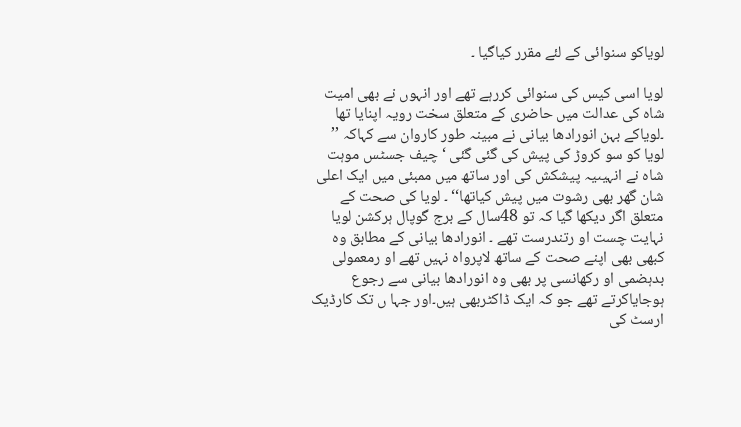لویاکو سنوائی کے لئے مقرر کیاگیا ۔

لویا اسی کیس کی سنوائی کررہے تھے اور انہوں نے بھی امیت شاہ کی عدالت میں حاضری کے متعلق سخت رویہ اپنایا تھا ۔لویاکے بہن انورادھا بیانی نے مبینہ طور کاروان سے کہاکہ ’’ لویا کو سو کروڑ کی پیش کی گئی گئی ‘ چیف جسٹس موہت شاہ نے انہیںیہ پیشکش کی اور ساتھ میں ممبئی میں ایک اعلی شان گھر بھی رشوت میں پیش کیاتھا‘‘ ۔ لویا کی صحت کے متعلق اگر دیکھا گیا کہ تو 48سال کے برج گوپال ہرکشن لویا نہایت چست او رتندرست تھے ۔ انورادھا بیانی کے مطابق وہ کبھی بھی اپنے صحت کے ساتھ لاپرواہ نہیں تھے او رمعمولی بدہضمی او رکھانسی پر بھی وہ انورادھا بیانی سے رجوع ہوجایاکرتے تھے جو کہ ایک ڈاکٹربھی ہیں۔اور جہا ں تک کارڈیک ارسٹ کی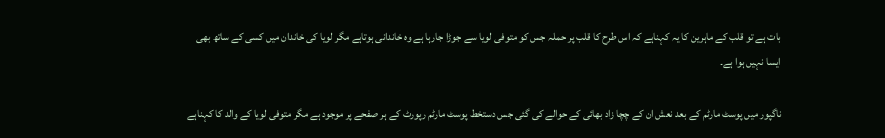بات ہے تو قلب کے ماہرین کا یہ کہناہے کہ اس طرح کا قلب پر حملہ جس کو متوفی لویا سے جوڑا جارہا ہے وہ خاندانی ہوتاہے مگر لویا کی خاندان میں کسی کے ساتھ بھی ایسا نہیں ہوا ہے۔

ناگپور میں پوسٹ مارٹم کے بعد نعش ان کے چچا زاد بھائی کے حوالے کی گئی جس دستخط پوسٹ مارٹم رپورٹ کے ہر صفحے پر موجود ہے مگر متوفی لویا کے والد کا کہناہے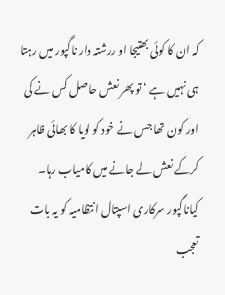کہ ان کا کوئی بھتیجا او ررشتہ دار ناگپور میں رہتا ہی نہیں ہے ‘ تو پھر نعش حاصل کس نے کی اور کون تھا جس نے خود کو لویا کا بھائی ظاہر کرکے نعش لے جانے میں کامیاب رہا۔ کیاناگپور سرکاری اسپتال انتظامیہ کو یہ بات تعجب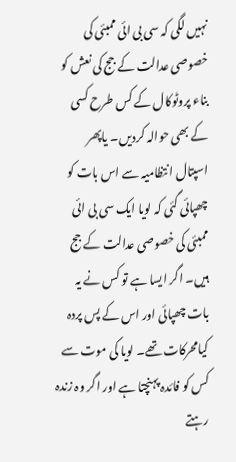نہیں لگی کہ سی بی ائی ممبئی کی خصوصی عدالت کے جج کی نعش کو بناء پروٹوکال کے کس طرح کسی کے بھی حوالہ کردیں۔ یاپھر اسپتال انتظامیہ سے اس بات کو چھپائی گئی کہ لویا ایک سی بی ائی ممبئی کی خصوصی عدالت کے جج ہیں۔ اگر ایسا ہے تو کس نے یہ بات چھپائی اور اس کے پس پردہ کیامحرکات تھے۔ لویا کی موت سے کس کو فائدہ پہنچتا ہے اور اگر وہ زندہ رہتے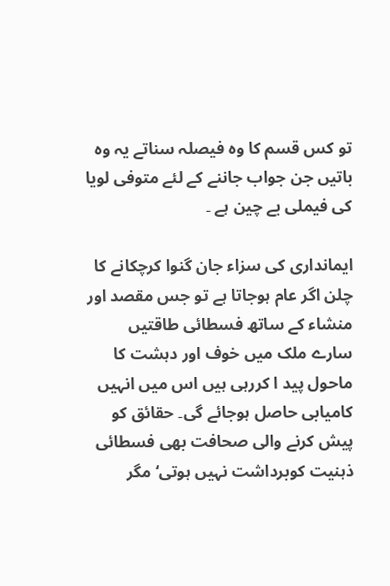تو کس قسم کا وہ فیصلہ سناتے یہ وہ باتیں جن جواب جاننے کے لئے متوفی لویا کی فیملی بے چین ہے ۔

ایمانداری کی سزاء جان گنوا کرچکانے کا چلن اگر عام ہوجاتا ہے تو جس مقصد اور منشاء کے ساتھ فسطائی طاقتیں سارے ملک میں خوف اور دہشت کا ماحول پید ا کررہی ہیں اس میں انہیں کامیابی حاصل ہوجائے گی۔ حقائق کو پیش کرنے والی صحافت بھی فسطائی ذہنیت کوبرداشت نہیں ہوتی‘ مگر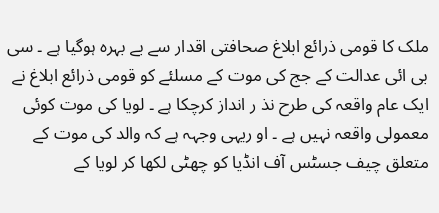ملک کا قومی ذرائع ابلاغ صحافتی اقدار سے بے بہرہ ہوگیا ہے ۔ سی بی ائی عدالت کے جج کی موت کے مسلئے کو قومی ذرائع ابلاغ نے ایک عام واقعہ کی طرح نذ ر انداز کرچکا ہے ۔ لویا کی موت کوئی معمولی واقعہ نہیں ہے ۔ او ریہی وجہہ ہے کہ والد کی موت کے متعلق چیف جسٹس آف انڈیا کو چھٹی لکھا کر لویا کے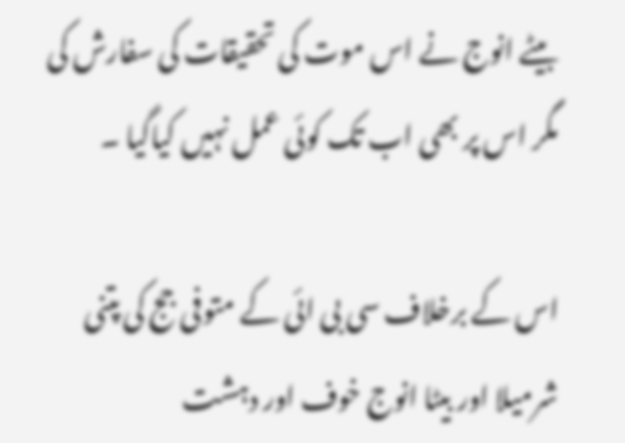بیٹے انوج نے اس موت کی تحقیقات کی سفارش کی مگر اس پر بھی اب تک کوئی عمل نہیں کیاگیا ۔

اس کے برخلاف سی بی ائی کے متوفی جج کی پتنی شرمیلا اور بیٹا انوج خوف اور دہشت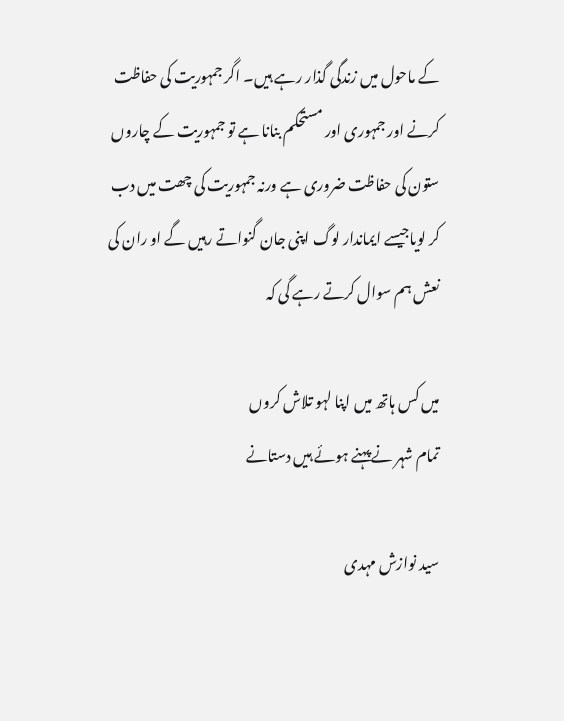کے ماحول میں زندگی گذار رہے ہیں۔ اگر جمہوریت کی حفاظت کرنے اور جمہوری اور مستحکم بنانا ہے تو جمہوریت کے چاروں ستون کی حفاظت ضروری ہے ورنہ جمہوریت کی چھت میں دب کر لویاجیسے ایماندار لوگ اپنی جان گنواتے رہیں گے او ران کی نعش ہم سوال کرتے رہے گی کہ

میں کس ہاتھ میں اپنا لہو تلاش کروں
تمام شہر نے پہنے ہوئے ہیں دستانے

سید نوازش مہدی